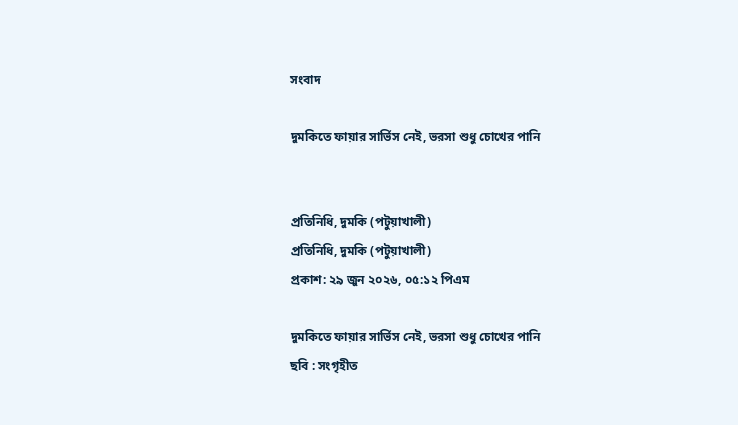সংবাদ

দুমকিতে ফায়ার সার্ভিস নেই, ভরসা শুধু চোখের পানি


প্রতিনিধি, দুমকি (পটুয়াখালী)
প্রতিনিধি, দুমকি (পটুয়াখালী)
প্রকাশ: ২৯ জুন ২০২৬, ০৫:১২ পিএম

দুমকিতে ফায়ার সার্ভিস নেই, ভরসা শুধু চোখের পানি
ছবি : সংগৃহীত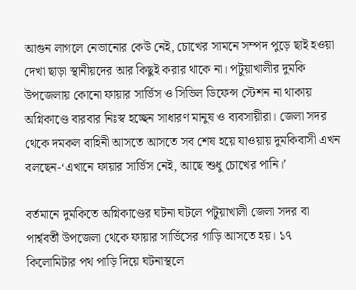আগুন লাগলে নেভানোর কেউ নেই, চোখের সামনে সম্পদ পুড়ে ছাই হওয়া দেখা ছাড়া স্থানীয়দের আর কিছুই করার থাকে না। পটুয়াখালীর দুমকি উপজেলায় কোনো ফায়ার সার্ভিস ও সিভিল ডিফেন্স স্টেশন না থাকায় অগ্নিকাণ্ডে বারবার নিঃস্ব হচ্ছেন সাধারণ মানুষ ও ব্যবসায়ীরা। জেলা সদর থেকে দমকল বাহিনী আসতে আসতে সব শেষ হয়ে যাওয়ায় দুমকিবাসী এখন বলছেন-‘এখানে ফায়ার সার্ভিস নেই, আছে শুধু চোখের পানি।’

বর্তমানে দুমকিতে অগ্নিকাণ্ডের ঘটনা ঘটলে পটুয়াখালী জেলা সদর বা পার্শ্ববর্তী উপজেলা থেকে ফায়ার সার্ভিসের গাড়ি আসতে হয়। ১৭ কিলোমিটার পথ পাড়ি দিয়ে ঘটনাস্থলে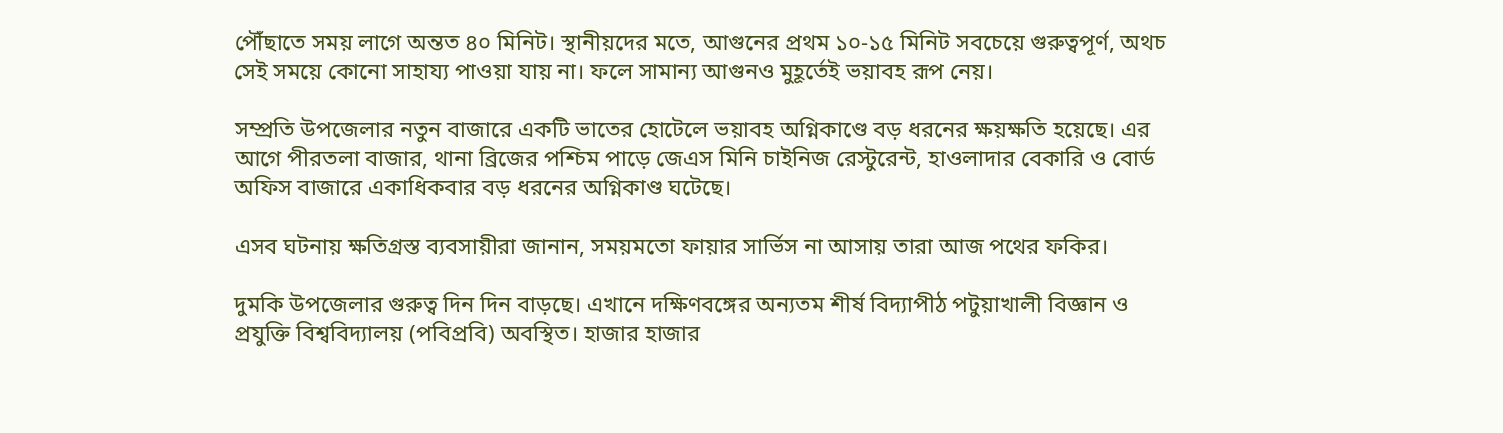পৌঁছাতে সময় লাগে অন্তত ৪০ মিনিট। স্থানীয়দের মতে, আগুনের প্রথম ১০-১৫ মিনিট সবচেয়ে গুরুত্বপূর্ণ, অথচ সেই সময়ে কোনো সাহায্য পাওয়া যায় না। ফলে সামান্য আগুনও মুহূর্তেই ভয়াবহ রূপ নেয়।

সম্প্রতি উপজেলার নতুন বাজারে একটি ভাতের হোটেলে ভয়াবহ অগ্নিকাণ্ডে বড় ধরনের ক্ষয়ক্ষতি হয়েছে। এর আগে পীরতলা বাজার, থানা ব্রিজের পশ্চিম পাড়ে জেএস মিনি চাইনিজ রেস্টুরেন্ট, হাওলাদার বেকারি ও বোর্ড অফিস বাজারে একাধিকবার বড় ধরনের অগ্নিকাণ্ড ঘটেছে।

এসব ঘটনায় ক্ষতিগ্রস্ত ব্যবসায়ীরা জানান, সময়মতো ফায়ার সার্ভিস না আসায় তারা আজ পথের ফকির।

দুমকি উপজেলার গুরুত্ব দিন দিন বাড়ছে। এখানে দক্ষিণবঙ্গের অন্যতম শীর্ষ বিদ্যাপীঠ পটুয়াখালী বিজ্ঞান ও প্রযুক্তি বিশ্ববিদ্যালয় (পবিপ্রবি) অবস্থিত। হাজার হাজার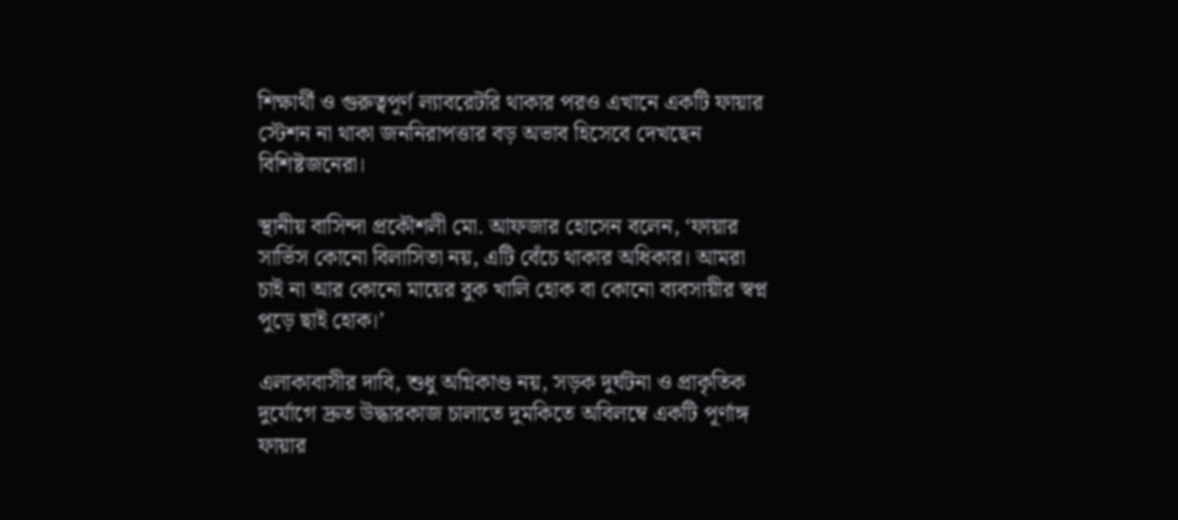শিক্ষার্থী ও গুরুত্বপূর্ণ ল্যাবরেটরি থাকার পরও এখানে একটি ফায়ার স্টেশন না থাকা জননিরাপত্তার বড় অভাব হিসেবে দেখছেন বিশিষ্টজনেরা।

স্থানীয় বাসিন্দা প্রকৌশলী মো. আফজার হোসেন বলেন, ‘ফায়ার সার্ভিস কোনো বিলাসিতা নয়, এটি বেঁচে থাকার অধিকার। আমরা চাই না আর কোনো মায়ের বুক খালি হোক বা কোনো ব্যবসায়ীর স্বপ্ন পুড়ে ছাই হোক।’

এলাকাবাসীর দাবি, শুধু অগ্নিকাণ্ড নয়, সড়ক দুর্ঘটনা ও প্রাকৃতিক দুর্যোগে দ্রুত উদ্ধারকাজ চালাতে দুমকিতে অবিলম্বে একটি পূর্ণাঙ্গ ফায়ার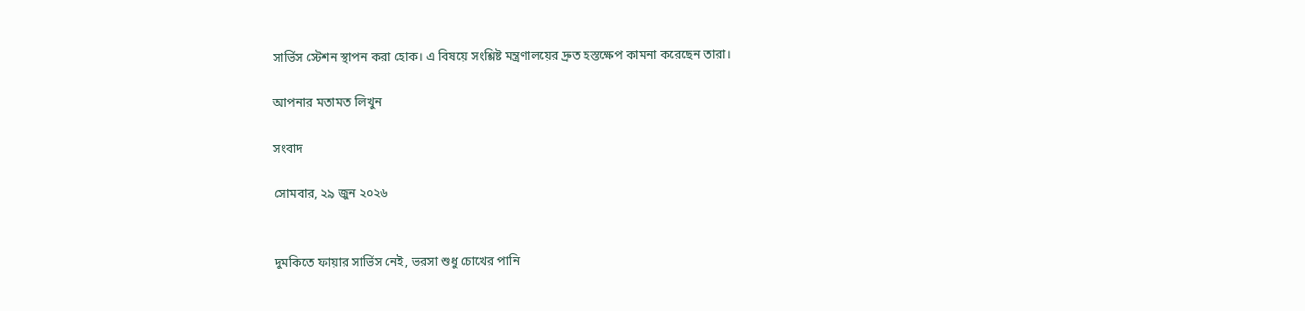সার্ভিস স্টেশন স্থাপন করা হোক। এ বিষয়ে সংশ্লিষ্ট মন্ত্রণালয়ের দ্রুত হস্তক্ষেপ কামনা করেছেন তারা।

আপনার মতামত লিখুন

সংবাদ

সোমবার, ২৯ জুন ২০২৬


দুমকিতে ফায়ার সার্ভিস নেই, ভরসা শুধু চোখের পানি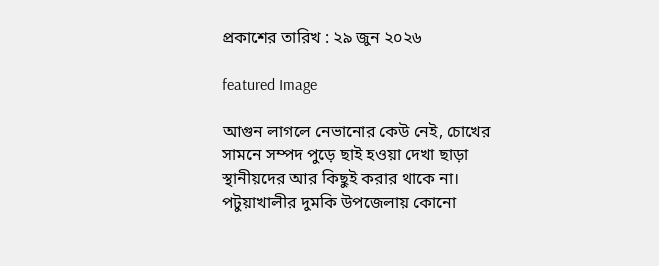প্রকাশের তারিখ : ২৯ জুন ২০২৬

featured Image

আগুন লাগলে নেভানোর কেউ নেই, চোখের সামনে সম্পদ পুড়ে ছাই হওয়া দেখা ছাড়া স্থানীয়দের আর কিছুই করার থাকে না। পটুয়াখালীর দুমকি উপজেলায় কোনো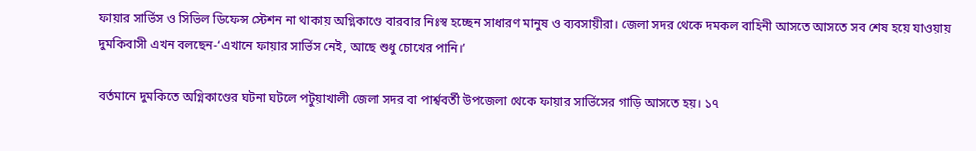ফায়ার সার্ভিস ও সিভিল ডিফেন্স স্টেশন না থাকায় অগ্নিকাণ্ডে বারবার নিঃস্ব হচ্ছেন সাধারণ মানুষ ও ব্যবসায়ীরা। জেলা সদর থেকে দমকল বাহিনী আসতে আসতে সব শেষ হয়ে যাওয়ায় দুমকিবাসী এখন বলছেন-‘এখানে ফায়ার সার্ভিস নেই, আছে শুধু চোখের পানি।’

বর্তমানে দুমকিতে অগ্নিকাণ্ডের ঘটনা ঘটলে পটুয়াখালী জেলা সদর বা পার্শ্ববর্তী উপজেলা থেকে ফায়ার সার্ভিসের গাড়ি আসতে হয়। ১৭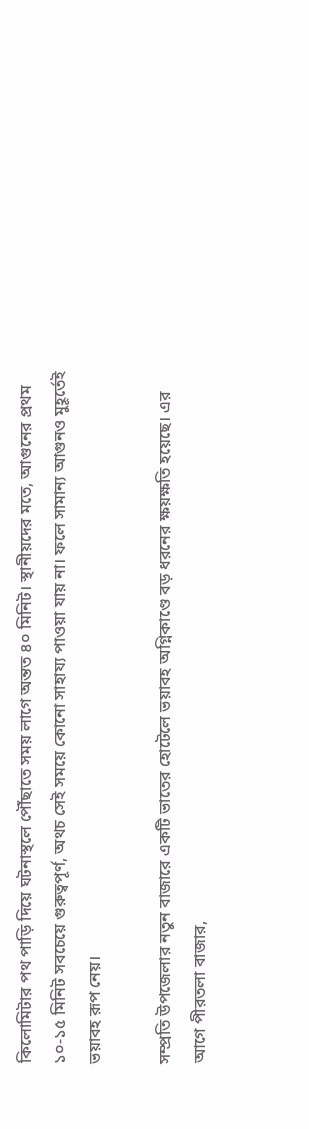কিলোমিটার পথ পাড়ি দিয়ে ঘটনাস্থলে পৌঁছাতে সময় লাগে অন্তত ৪০ মিনিট। স্থানীয়দের মতে, আগুনের প্রথম ১০-১৫ মিনিট সবচেয়ে গুরুত্বপূর্ণ, অথচ সেই সময়ে কোনো সাহায্য পাওয়া যায় না। ফলে সামান্য আগুনও মুহূর্তেই ভয়াবহ রূপ নেয়।

সম্প্রতি উপজেলার নতুন বাজারে একটি ভাতের হোটেলে ভয়াবহ অগ্নিকাণ্ডে বড় ধরনের ক্ষয়ক্ষতি হয়েছে। এর আগে পীরতলা বাজার,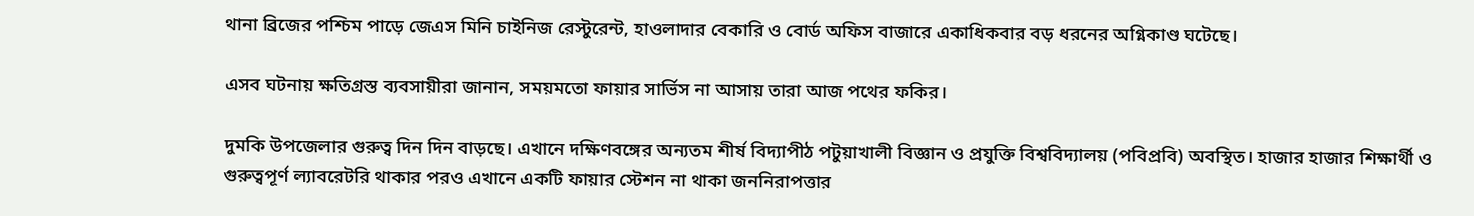থানা ব্রিজের পশ্চিম পাড়ে জেএস মিনি চাইনিজ রেস্টুরেন্ট, হাওলাদার বেকারি ও বোর্ড অফিস বাজারে একাধিকবার বড় ধরনের অগ্নিকাণ্ড ঘটেছে।

এসব ঘটনায় ক্ষতিগ্রস্ত ব্যবসায়ীরা জানান, সময়মতো ফায়ার সার্ভিস না আসায় তারা আজ পথের ফকির।

দুমকি উপজেলার গুরুত্ব দিন দিন বাড়ছে। এখানে দক্ষিণবঙ্গের অন্যতম শীর্ষ বিদ্যাপীঠ পটুয়াখালী বিজ্ঞান ও প্রযুক্তি বিশ্ববিদ্যালয় (পবিপ্রবি) অবস্থিত। হাজার হাজার শিক্ষার্থী ও গুরুত্বপূর্ণ ল্যাবরেটরি থাকার পরও এখানে একটি ফায়ার স্টেশন না থাকা জননিরাপত্তার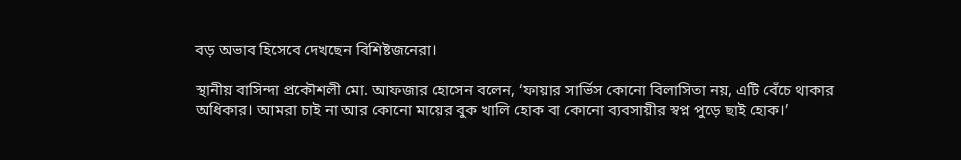বড় অভাব হিসেবে দেখছেন বিশিষ্টজনেরা।

স্থানীয় বাসিন্দা প্রকৌশলী মো. আফজার হোসেন বলেন, ‘ফায়ার সার্ভিস কোনো বিলাসিতা নয়, এটি বেঁচে থাকার অধিকার। আমরা চাই না আর কোনো মায়ের বুক খালি হোক বা কোনো ব্যবসায়ীর স্বপ্ন পুড়ে ছাই হোক।’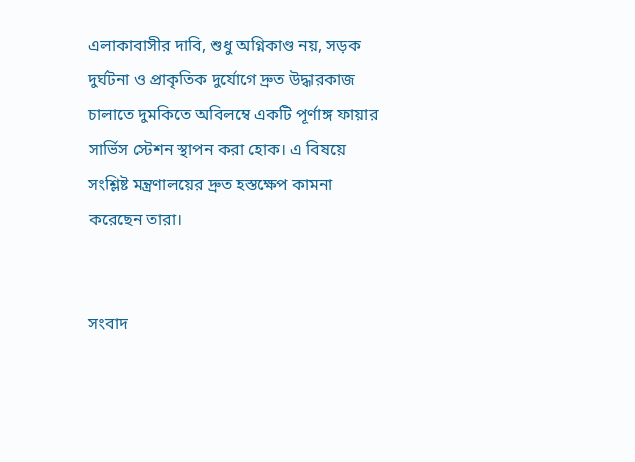এলাকাবাসীর দাবি, শুধু অগ্নিকাণ্ড নয়, সড়ক দুর্ঘটনা ও প্রাকৃতিক দুর্যোগে দ্রুত উদ্ধারকাজ চালাতে দুমকিতে অবিলম্বে একটি পূর্ণাঙ্গ ফায়ার সার্ভিস স্টেশন স্থাপন করা হোক। এ বিষয়ে সংশ্লিষ্ট মন্ত্রণালয়ের দ্রুত হস্তক্ষেপ কামনা করেছেন তারা।


সংবাদ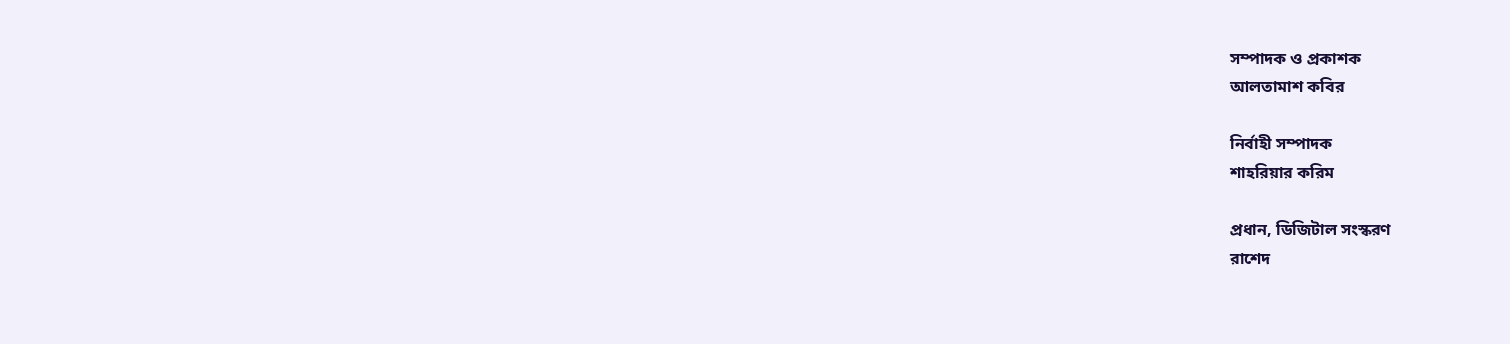সম্পাদক ও প্রকাশক
আলতামাশ কবির

নির্বাহী সম্পাদক
শাহরিয়ার করিম

প্রধান, ডিজিটাল সংস্করণ
রাশেদ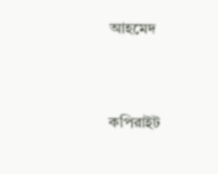আহমেদ


কপিরাইট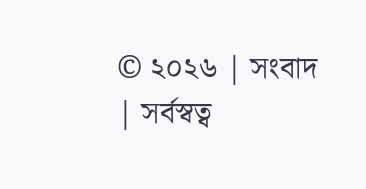© ২০২৬ | সংবাদ | সর্বস্বত্ব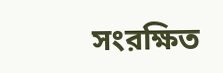সংরক্ষিত